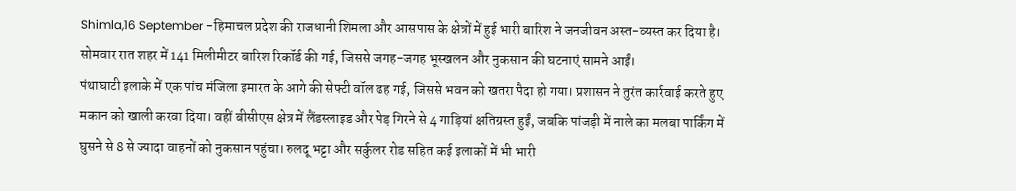Shimla,16 September -हिमाचल प्रदेश की राजधानी शिमला और आसपास के क्षेत्रों में हुई भारी बारिश ने जनजीवन अस्त-व्यस्त कर दिया है। सोमवार रात शहर में 141 मिलीमीटर बारिश रिकॉर्ड की गई, जिससे जगह-जगह भूस्खलन और नुकसान की घटनाएं सामने आईं।
पंथाघाटी इलाके में एक पांच मंजिला इमारत के आगे की सेफ्टी वॉल ढह गई, जिससे भवन को खतरा पैदा हो गया। प्रशासन ने तुरंत कार्रवाई करते हुए मकान को खाली करवा दिया। वहीं बीसीएस क्षेत्र में लैंडस्लाइड और पेड़ गिरने से 4 गाड़ियां क्षतिग्रस्त हुईं, जबकि पांजड़ी में नाले का मलबा पार्किंग में घुसने से 8 से ज्यादा वाहनों को नुकसान पहुंचा। रुलदू भट्टा और सर्कुलर रोड सहित कई इलाकों में भी भारी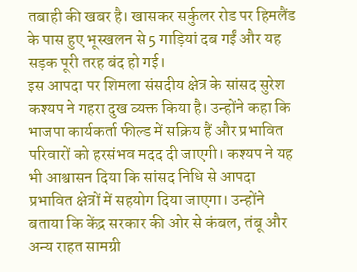तबाही की खबर है। खासकर सर्कुलर रोड पर हिमलैंड के पास हुए भूस्खलन से 5 गाड़ियां दब गईं और यह सड़क पूरी तरह बंद हो गई।
इस आपदा पर शिमला संसदीय क्षेत्र के सांसद सुरेश कश्यप ने गहरा दुख व्यक्त किया है। उन्होंने कहा कि भाजपा कार्यकर्ता फील्ड में सक्रिय हैं और प्रभावित परिवारों को हरसंभव मदद दी जाएगी। कश्यप ने यह भी आश्वासन दिया कि सांसद निधि से आपदा प्रभावित क्षेत्रों में सहयोग दिया जाएगा। उन्होंने बताया कि केंद्र सरकार की ओर से कंबल, तंबू और अन्य राहत सामग्री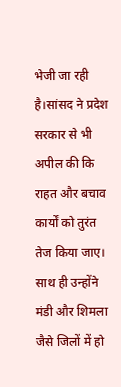भेजी जा रही है।सांसद ने प्रदेश सरकार से भी अपील की कि राहत और बचाव कार्यों को तुरंत तेज किया जाए। साथ ही उन्होंने मंडी और शिमला जैसे जिलों में हो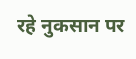रहे नुकसान पर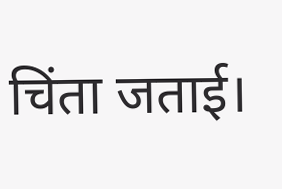चिंता जताई।